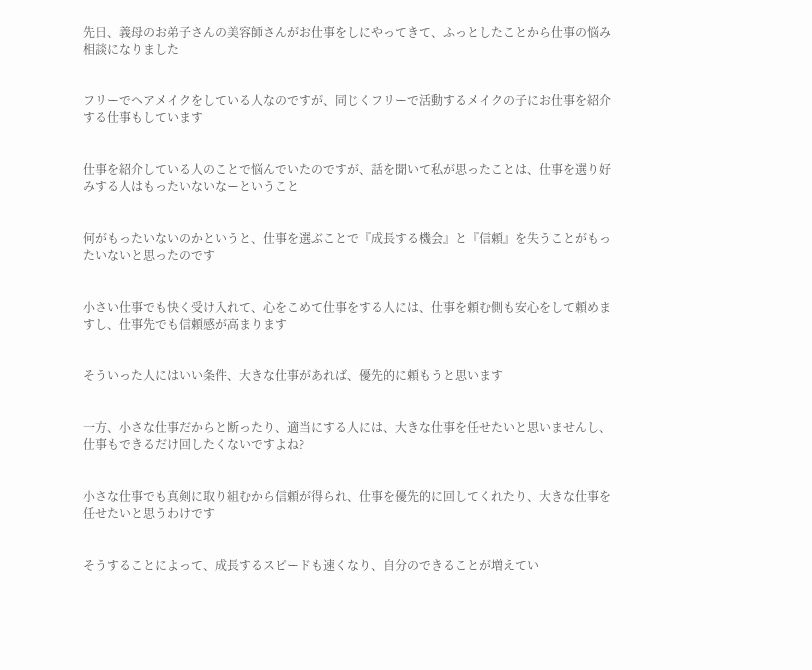先日、義母のお弟子さんの美容師さんがお仕事をしにやってきて、ふっとしたことから仕事の悩み相談になりました


フリーでヘアメイクをしている人なのですが、同じくフリーで活動するメイクの子にお仕事を紹介する仕事もしています


仕事を紹介している人のことで悩んでいたのですが、話を聞いて私が思ったことは、仕事を選り好みする人はもったいないなーということ


何がもったいないのかというと、仕事を選ぶことで『成長する機会』と『信頼』を失うことがもったいないと思ったのです


小さい仕事でも快く受け入れて、心をこめて仕事をする人には、仕事を頼む側も安心をして頼めますし、仕事先でも信頼感が高まります


そういった人にはいい条件、大きな仕事があれば、優先的に頼もうと思います


一方、小さな仕事だからと断ったり、適当にする人には、大きな仕事を任せたいと思いませんし、仕事もできるだけ回したくないですよね?


小さな仕事でも真剣に取り組むから信頼が得られ、仕事を優先的に回してくれたり、大きな仕事を任せたいと思うわけです


そうすることによって、成長するスピードも速くなり、自分のできることが増えてい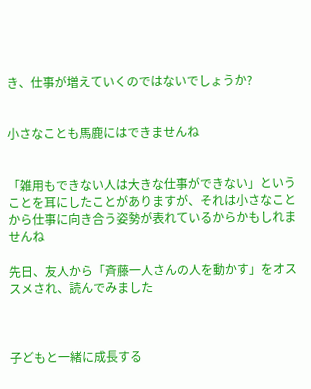き、仕事が増えていくのではないでしょうか?


小さなことも馬鹿にはできませんね


「雑用もできない人は大きな仕事ができない」ということを耳にしたことがありますが、それは小さなことから仕事に向き合う姿勢が表れているからかもしれませんね

先日、友人から「斉藤一人さんの人を動かす」をオススメされ、読んでみました



子どもと一緒に成長する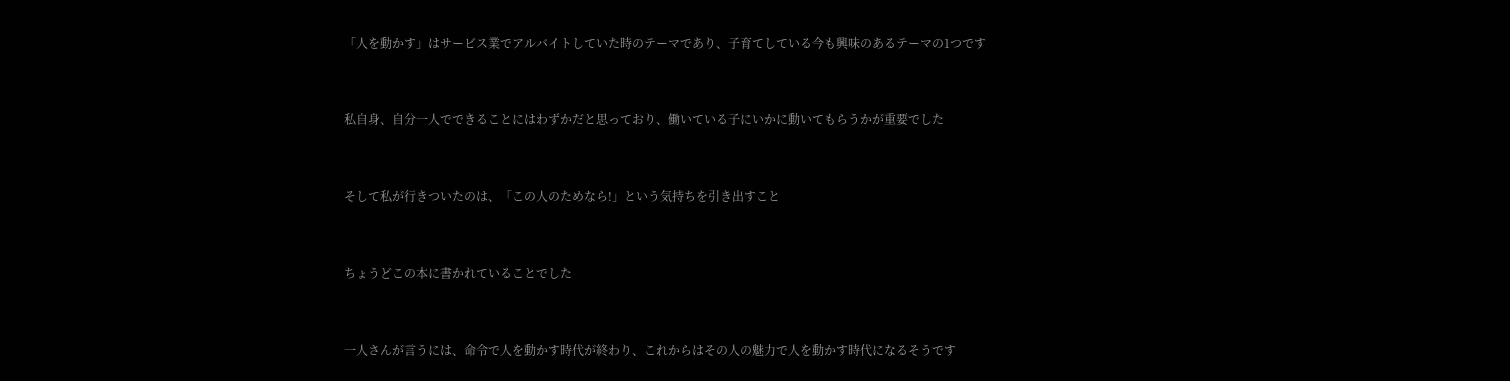「人を動かす」はサービス業でアルバイトしていた時のテーマであり、子育てしている今も興味のあるテーマの1つです


私自身、自分一人でできることにはわずかだと思っており、働いている子にいかに動いてもらうかが重要でした


そして私が行きついたのは、「この人のためなら!」という気持ちを引き出すこと


ちょうどこの本に書かれていることでした


一人さんが言うには、命令で人を動かす時代が終わり、これからはその人の魅力で人を動かす時代になるそうです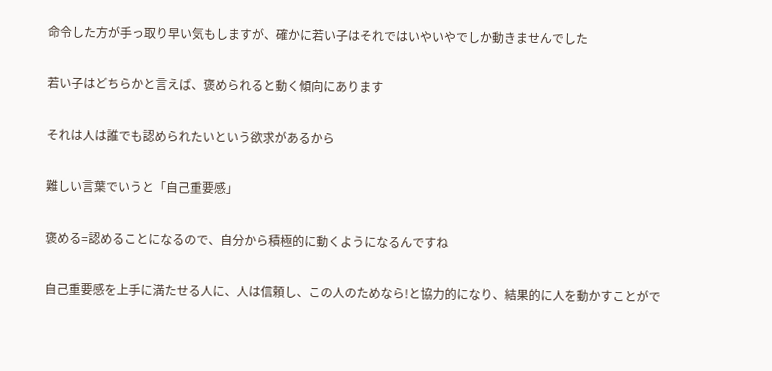命令した方が手っ取り早い気もしますが、確かに若い子はそれではいやいやでしか動きませんでした


若い子はどちらかと言えば、褒められると動く傾向にあります


それは人は誰でも認められたいという欲求があるから


難しい言葉でいうと「自己重要感」


褒める=認めることになるので、自分から積極的に動くようになるんですね


自己重要感を上手に満たせる人に、人は信頼し、この人のためなら!と協力的になり、結果的に人を動かすことがで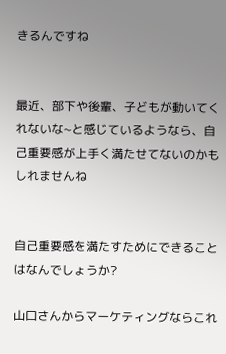きるんですね


最近、部下や後輩、子どもが動いてくれないな~と感じているようなら、自己重要感が上手く満たせてないのかもしれませんね


自己重要感を満たすためにできることはなんでしょうか?

山口さんからマーケティングならこれ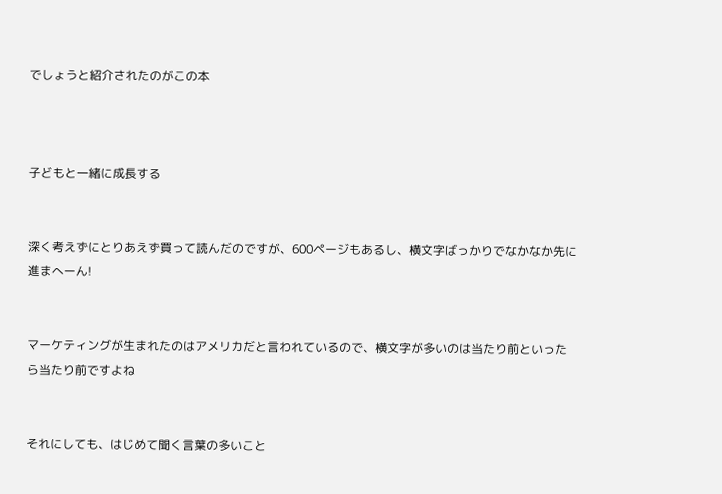でしょうと紹介されたのがこの本



子どもと一緒に成長する


深く考えずにとりあえず買って読んだのですが、600ページもあるし、横文字ばっかりでなかなか先に進まへーん!


マーケティングが生まれたのはアメリカだと言われているので、横文字が多いのは当たり前といったら当たり前ですよね


それにしても、はじめて聞く言葉の多いこと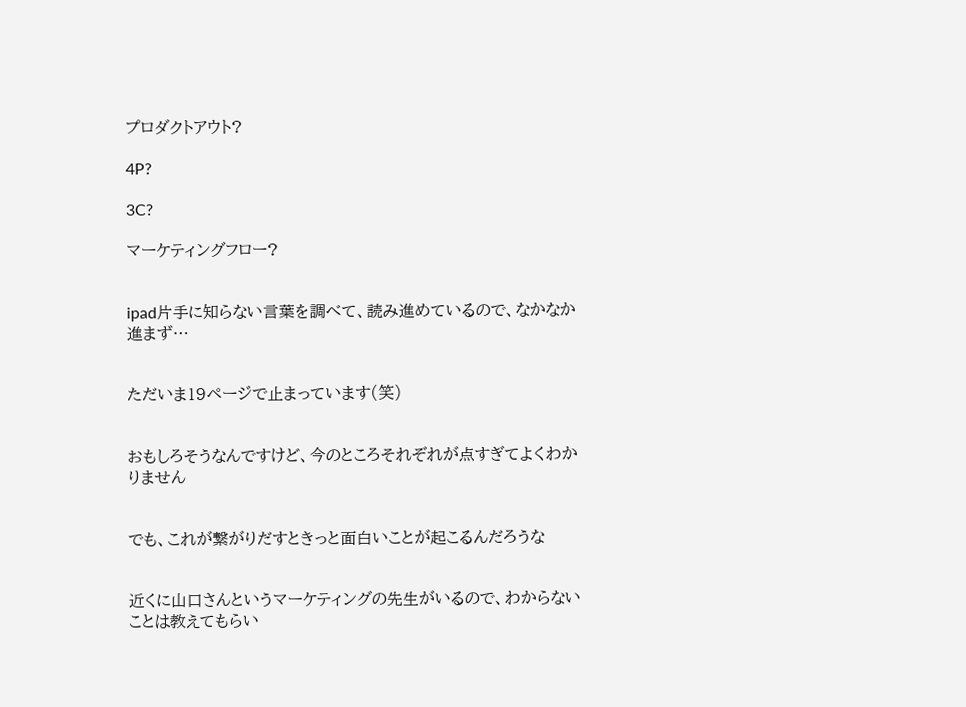プロダクトアウト?

4P?

3C?

マーケティングフロー?


ipad片手に知らない言葉を調べて、読み進めているので、なかなか進まず…


ただいま19ページで止まっています(笑)


おもしろそうなんですけど、今のところそれぞれが点すぎてよくわかりません


でも、これが繋がりだすときっと面白いことが起こるんだろうな


近くに山口さんというマーケティングの先生がいるので、わからないことは教えてもらい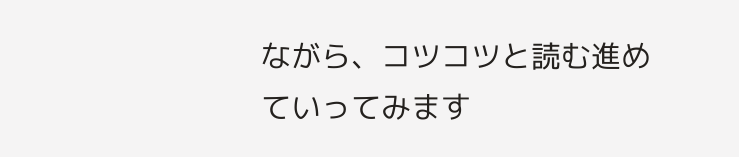ながら、コツコツと読む進めていってみます